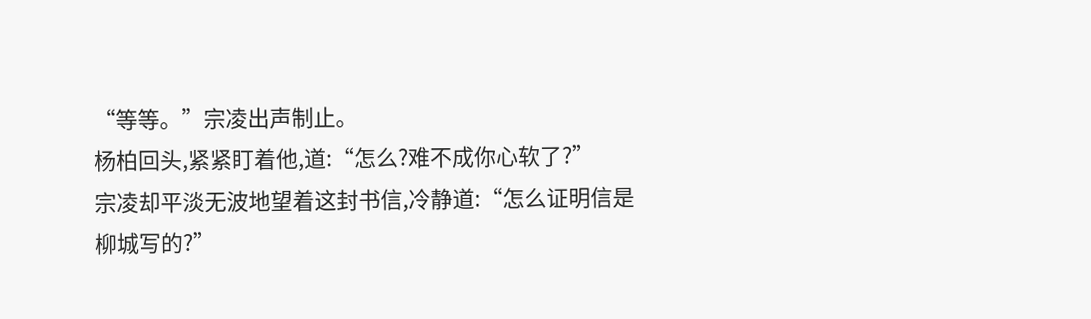“等等。”宗凌出声制止。
杨柏回头,紧紧盯着他,道:“怎么?难不成你心软了?”
宗凌却平淡无波地望着这封书信,冷静道:“怎么证明信是柳城写的?”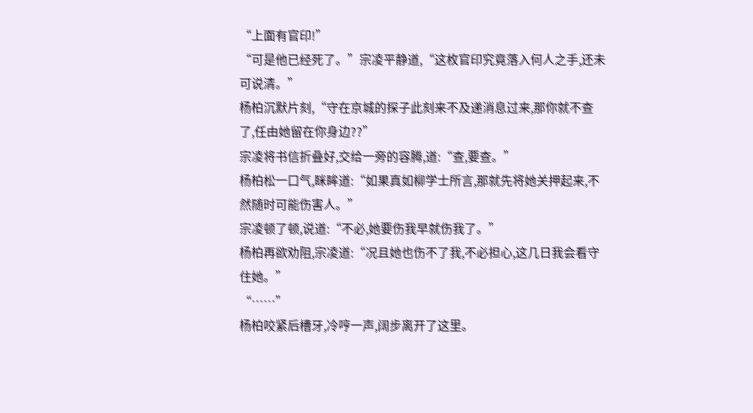“上面有官印!”
“可是他已经死了。”宗凌平静道,“这枚官印究竟落入何人之手,还未可说清。”
杨柏沉默片刻,“守在京城的探子此刻来不及递消息过来,那你就不查了,任由她留在你身边??”
宗凌将书信折叠好,交给一旁的容腾,道:“查,要查。”
杨柏松一口气,眯眸道:“如果真如柳学士所言,那就先将她关押起来,不然随时可能伤害人。”
宗凌顿了顿,说道:“不必,她要伤我早就伤我了。”
杨柏再欲劝阻,宗凌道:“况且她也伤不了我,不必担心,这几日我会看守住她。”
“……”
杨柏咬紧后槽牙,冷哼一声,阔步离开了这里。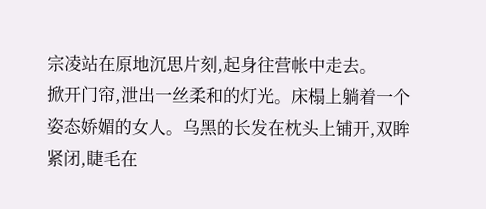宗凌站在原地沉思片刻,起身往营帐中走去。
掀开门帘,泄出一丝柔和的灯光。床榻上躺着一个姿态娇媚的女人。乌黑的长发在枕头上铺开,双眸紧闭,睫毛在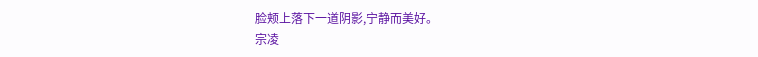脸颊上落下一道阴影,宁静而美好。
宗凌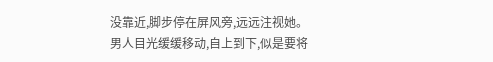没靠近,脚步停在屏风旁,远远注视她。
男人目光缓缓移动,自上到下,似是要将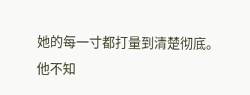她的每一寸都打量到清楚彻底。
他不知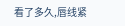看了多久,唇线紧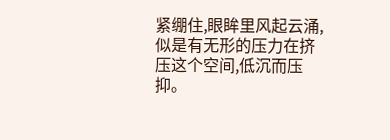紧绷住,眼眸里风起云涌,似是有无形的压力在挤压这个空间,低沉而压抑。